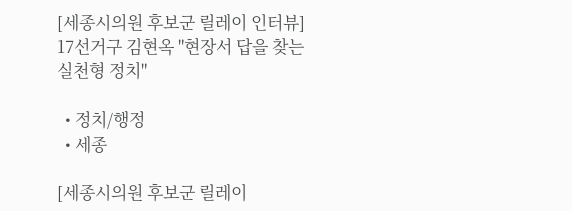[세종시의원 후보군 릴레이 인터뷰] 17선거구 김현옥 "현장서 답을 찾는 실천형 정치"

  • 정치/행정
  • 세종

[세종시의원 후보군 릴레이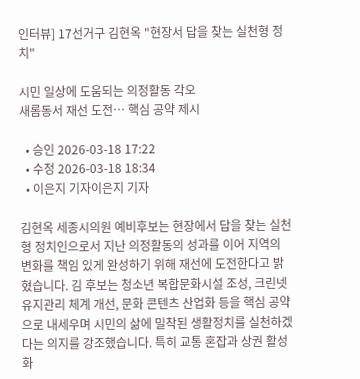인터뷰] 17선거구 김현옥 "현장서 답을 찾는 실천형 정치"

시민 일상에 도움되는 의정활동 각오
새롬동서 재선 도전… 핵심 공약 제시

  • 승인 2026-03-18 17:22
  • 수정 2026-03-18 18:34
  • 이은지 기자이은지 기자

김현옥 세종시의원 예비후보는 현장에서 답을 찾는 실천형 정치인으로서 지난 의정활동의 성과를 이어 지역의 변화를 책임 있게 완성하기 위해 재선에 도전한다고 밝혔습니다. 김 후보는 청소년 복합문화시설 조성, 크린넷 유지관리 체계 개선, 문화 콘텐츠 산업화 등을 핵심 공약으로 내세우며 시민의 삶에 밀착된 생활정치를 실천하겠다는 의지를 강조했습니다. 특히 교통 혼잡과 상권 활성화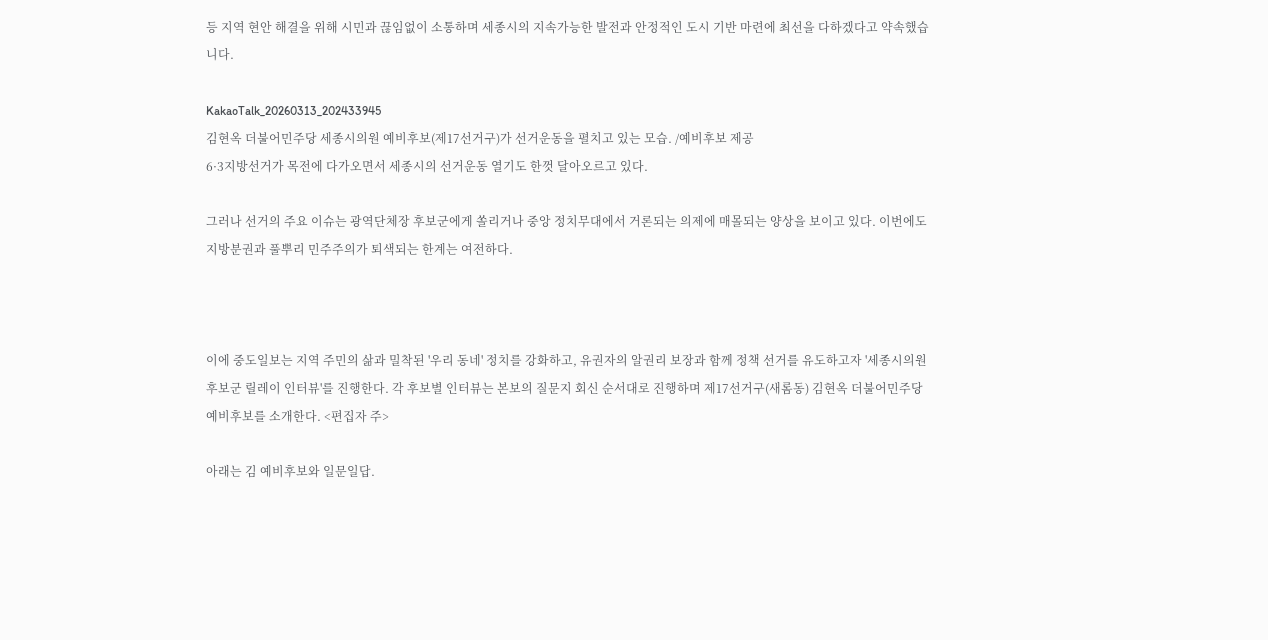등 지역 현안 해결을 위해 시민과 끊임없이 소통하며 세종시의 지속가능한 발전과 안정적인 도시 기반 마련에 최선을 다하겠다고 약속했습니다.

KakaoTalk_20260313_202433945
김현옥 더불어민주당 세종시의원 예비후보(제17선거구)가 선거운동을 펼치고 있는 모습. /예비후보 제공
6·3지방선거가 목전에 다가오면서 세종시의 선거운동 열기도 한껏 달아오르고 있다.

그러나 선거의 주요 이슈는 광역단체장 후보군에게 쏠리거나 중앙 정치무대에서 거론되는 의제에 매몰되는 양상을 보이고 있다. 이번에도 지방분권과 풀뿌리 민주주의가 퇴색되는 한계는 여전하다.



이에 중도일보는 지역 주민의 삶과 밀착된 '우리 동네' 정치를 강화하고, 유권자의 알권리 보장과 함께 정책 선거를 유도하고자 '세종시의원 후보군 릴레이 인터뷰'를 진행한다. 각 후보별 인터뷰는 본보의 질문지 회신 순서대로 진행하며 제17선거구(새롬동) 김현옥 더불어민주당 예비후보를 소개한다. <편집자 주>

아래는 김 예비후보와 일문일답.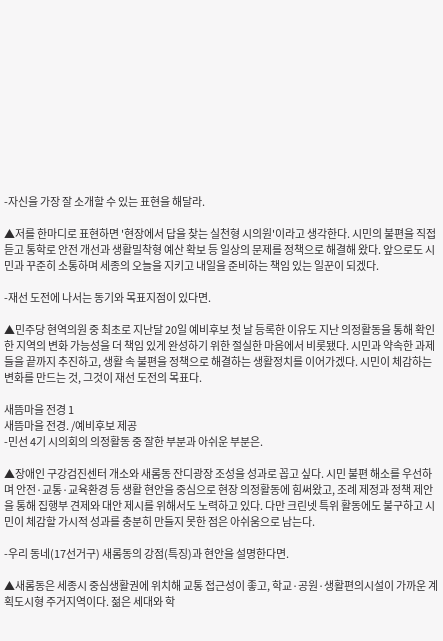-자신을 가장 잘 소개할 수 있는 표현을 해달라.

▲저를 한마디로 표현하면 '현장에서 답을 찾는 실천형 시의원'이라고 생각한다. 시민의 불편을 직접 듣고 통학로 안전 개선과 생활밀착형 예산 확보 등 일상의 문제를 정책으로 해결해 왔다. 앞으로도 시민과 꾸준히 소통하며 세종의 오늘을 지키고 내일을 준비하는 책임 있는 일꾼이 되겠다.

-재선 도전에 나서는 동기와 목표지점이 있다면.

▲민주당 현역의원 중 최초로 지난달 20일 예비후보 첫 날 등록한 이유도 지난 의정활동을 통해 확인한 지역의 변화 가능성을 더 책임 있게 완성하기 위한 절실한 마음에서 비롯됐다. 시민과 약속한 과제들을 끝까지 추진하고, 생활 속 불편을 정책으로 해결하는 생활정치를 이어가겠다. 시민이 체감하는 변화를 만드는 것, 그것이 재선 도전의 목표다.

새뜸마을 전경 1
새뜸마을 전경. /예비후보 제공
-민선 4기 시의회의 의정활동 중 잘한 부분과 아쉬운 부분은.

▲장애인 구강검진센터 개소와 새롬동 잔디광장 조성을 성과로 꼽고 싶다. 시민 불편 해소를 우선하며 안전·교통·교육환경 등 생활 현안을 중심으로 현장 의정활동에 힘써왔고, 조례 제정과 정책 제안을 통해 집행부 견제와 대안 제시를 위해서도 노력하고 있다. 다만 크린넷 특위 활동에도 불구하고 시민이 체감할 가시적 성과를 충분히 만들지 못한 점은 아쉬움으로 남는다.

-우리 동네(17선거구) 새롬동의 강점(특징)과 현안을 설명한다면.

▲새롬동은 세종시 중심생활권에 위치해 교통 접근성이 좋고, 학교·공원·생활편의시설이 가까운 계획도시형 주거지역이다. 젊은 세대와 학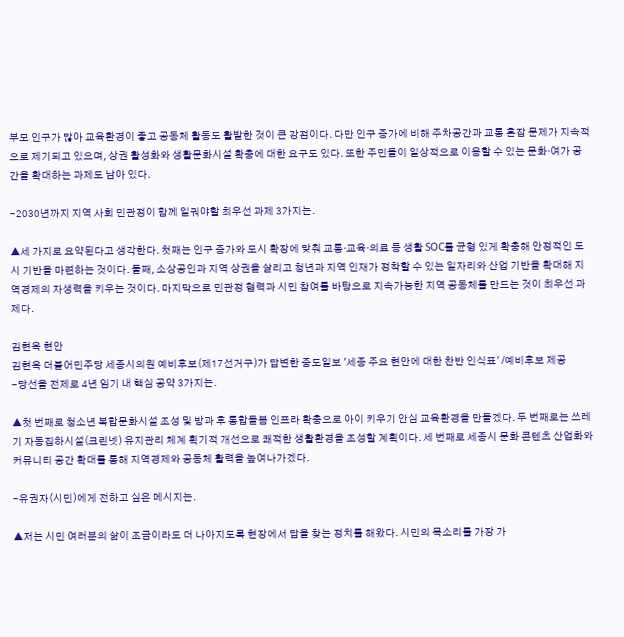부모 인구가 많아 교육환경이 좋고 공동체 활동도 활발한 것이 큰 강점이다. 다만 인구 증가에 비해 주차공간과 교통 혼잡 문제가 지속적으로 제기되고 있으며, 상권 활성화와 생활문화시설 확충에 대한 요구도 있다. 또한 주민들이 일상적으로 이용할 수 있는 문화·여가 공간을 확대하는 과제도 남아 있다.

-2030년까지 지역 사회 민관정이 함께 일궈야할 최우선 과제 3가지는.

▲세 가지로 요약된다고 생각한다. 첫째는 인구 증가와 도시 확장에 맞춰 교통·교육·의료 등 생활 SOC를 균형 있게 확충해 안정적인 도시 기반을 마련하는 것이다. 둘째, 소상공인과 지역 상권을 살리고 청년과 지역 인재가 정착할 수 있는 일자리와 산업 기반을 확대해 지역경제의 자생력을 키우는 것이다. 마지막으로 민관정 협력과 시민 참여를 바탕으로 지속가능한 지역 공동체를 만드는 것이 최우선 과제다.

김현옥 현안
김현옥 더불어민주당 세종시의원 예비후보(제17선거구)가 답변한 중도일보 '세종 주요 현안에 대한 찬반 인식표' /예비후보 제공
-당선을 전제로 4년 임기 내 핵심 공약 3가지는.

▲첫 번째로 청소년 복합문화시설 조성 및 방과 후 통합돌봄 인프라 확충으로 아이 키우기 안심 교육환경을 만들겠다. 두 번째로는 쓰레기 자동집하시설(크린넷) 유지관리 체계 획기적 개선으로 쾌적한 생활환경을 조성할 계획이다. 세 번째로 세종시 문화 콘텐츠 산업화와 커뮤니티 공간 확대를 통해 지역경제와 공동체 활력을 높여나가겠다.

-유권자(시민)에게 전하고 싶은 메시지는.

▲저는 시민 여러분의 삶이 조금이라도 더 나아지도록 현장에서 답을 찾는 정치를 해왔다. 시민의 목소리를 가장 가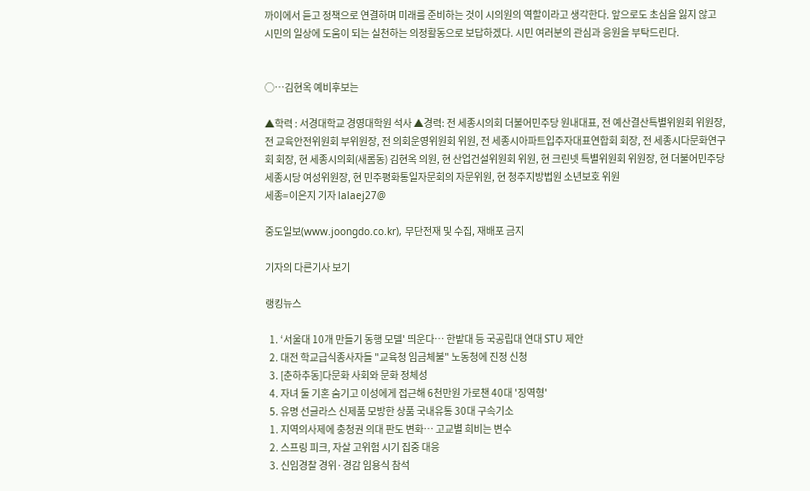까이에서 듣고 정책으로 연결하며 미래를 준비하는 것이 시의원의 역할이라고 생각한다. 앞으로도 초심을 잃지 않고 시민의 일상에 도움이 되는 실천하는 의정활동으로 보답하겠다. 시민 여러분의 관심과 응원을 부탁드린다.


○…김현옥 예비후보는

▲학력 : 서경대학교 경영대학원 석사 ▲경력: 전 세종시의회 더불어민주당 원내대표, 전 예산결산특별위원회 위원장, 전 교육안전위원회 부위원장, 전 의회운영위원회 위원, 전 세종시아파트입주자대표연합회 회장, 전 세종시다문화연구회 회장, 현 세종시의회(새롬동) 김현옥 의원, 현 산업건설위원회 위원, 현 크린넷 특별위원회 위원장, 현 더불어민주당 세종시당 여성위원장, 현 민주평화통일자문회의 자문위원, 현 청주지방법원 소년보호 위원
세종=이은지 기자 lalaej27@

중도일보(www.joongdo.co.kr), 무단전재 및 수집, 재배포 금지

기자의 다른기사 보기

랭킹뉴스

  1. ‘서울대 10개 만들기 동행 모델' 띄운다… 한밭대 등 국공립대 연대 STU 제안
  2. 대전 학교급식종사자들 "교육청 임금체불" 노동청에 진정 신청
  3. [춘하추동]다문화 사회와 문화 정체성
  4. 자녀 둘 기혼 숨기고 이성에게 접근해 6천만원 가로챈 40대 '징역형'
  5. 유명 선글라스 신제품 모방한 상품 국내유통 30대 구속기소
  1. 지역의사제에 충청권 의대 판도 변화… 고교별 희비는 변수
  2. 스프링 피크, 자살 고위험 시기 집중 대응
  3. 신임경찰 경위·경감 임용식 참석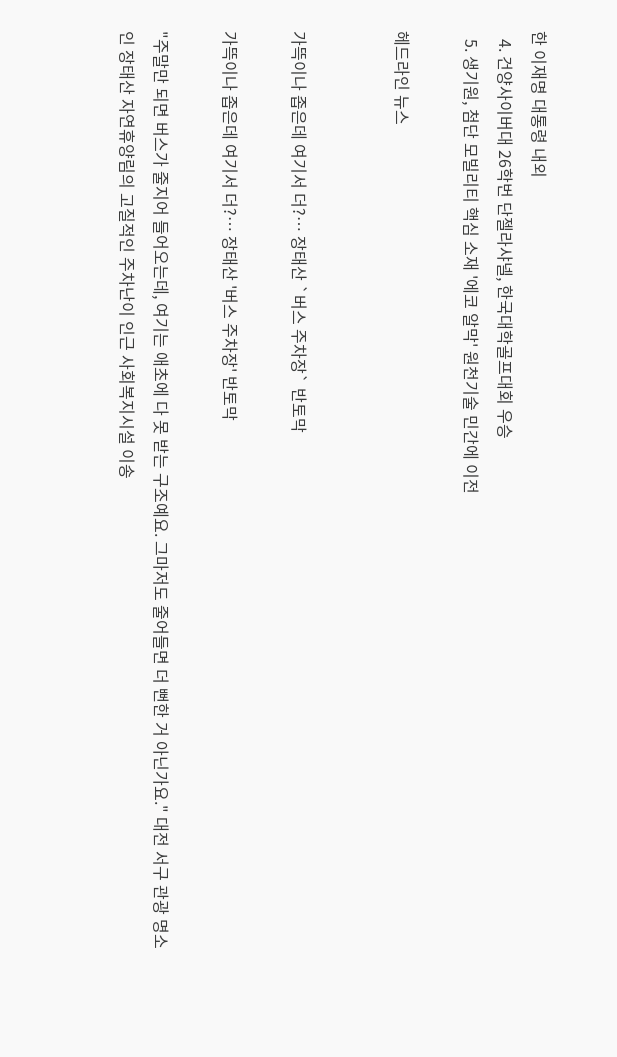한 이재명 대통령 내외
  4. 건양사이버대 26학번 단젤라샤넬, 한국대학골프대회 우승
  5. 생기원, 첨단 모빌리티 핵심 소재 '에코 알막' 원천기술 민간에 이전

헤드라인 뉴스


가뜩이나 좁은데 여기서 더?… 장태산 `버스 주차장` 반토막

가뜩이나 좁은데 여기서 더?… 장태산 '버스 주차장' 반토막

"주말만 되면 버스가 줄지어 들어오는데, 여기는 애초에 다 못 받는 구조예요. 그마저도 줄어들면 더 뻔한 거 아닌가요." 대전 서구 관광 명소인 장태산 자연휴양림의 고질적인 주차난이 인근 사회복지시설 이송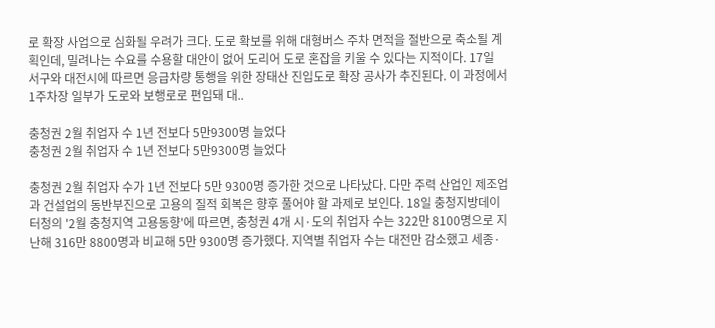로 확장 사업으로 심화될 우려가 크다. 도로 확보를 위해 대형버스 주차 면적을 절반으로 축소될 계획인데, 밀려나는 수요를 수용할 대안이 없어 도리어 도로 혼잡을 키울 수 있다는 지적이다. 17일 서구와 대전시에 따르면 응급차량 통행을 위한 장태산 진입도로 확장 공사가 추진된다. 이 과정에서 1주차장 일부가 도로와 보행로로 편입돼 대..

충청권 2월 취업자 수 1년 전보다 5만9300명 늘었다
충청권 2월 취업자 수 1년 전보다 5만9300명 늘었다

충청권 2월 취업자 수가 1년 전보다 5만 9300명 증가한 것으로 나타났다. 다만 주력 산업인 제조업과 건설업의 동반부진으로 고용의 질적 회복은 향후 풀어야 할 과제로 보인다. 18일 충청지방데이터청의 '2월 충청지역 고용동향'에 따르면, 충청권 4개 시·도의 취업자 수는 322만 8100명으로 지난해 316만 8800명과 비교해 5만 9300명 증가했다. 지역별 취업자 수는 대전만 감소했고 세종·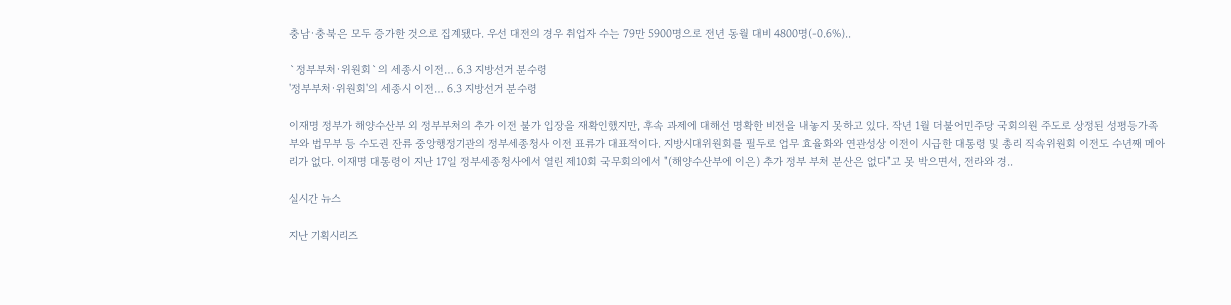충남·충북은 모두 증가한 것으로 집계됐다. 우선 대전의 경우 취업자 수는 79만 5900명으로 전년 동월 대비 4800명(-0.6%)..

`정부부처·위원회`의 세종시 이전… 6.3 지방선거 분수령
'정부부처·위원회'의 세종시 이전… 6.3 지방선거 분수령

이재명 정부가 해양수산부 외 정부부처의 추가 이전 불가 입장을 재확인했지만, 후속 과제에 대해선 명확한 비전을 내놓지 못하고 있다. 작년 1월 더불어민주당 국회의원 주도로 상정된 성평등가족부와 법무부 등 수도권 잔류 중앙행정기관의 정부세종청사 이전 표류가 대표적이다. 지방시대위원회를 필두로 업무 효율화와 연관성상 이전이 시급한 대통령 및 총리 직속위원회 이전도 수년째 메아리가 없다. 이재명 대통령이 지난 17일 정부세종청사에서 열린 제10회 국무회의에서 "(해양수산부에 이은) 추가 정부 부처 분산은 없다"고 못 박으면서, 전라와 경..

실시간 뉴스

지난 기획시리즈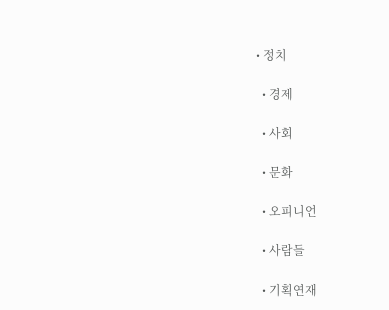• 정치

  • 경제

  • 사회

  • 문화

  • 오피니언

  • 사람들

  • 기획연재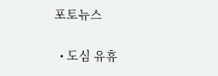포토뉴스

  • 도심 유휴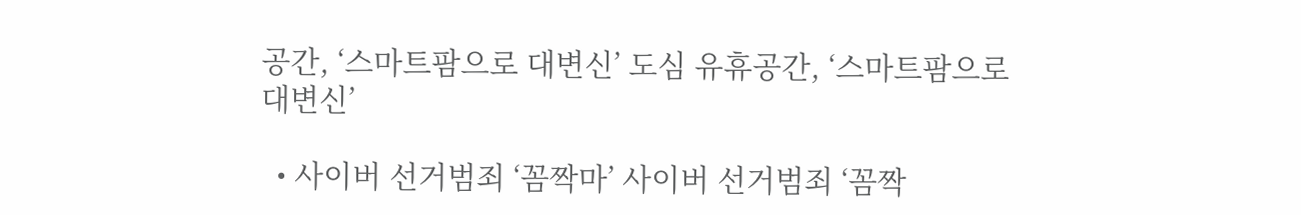공간, ‘스마트팜으로 대변신’ 도심 유휴공간, ‘스마트팜으로 대변신’

  • 사이버 선거범죄 ‘꼼짝마’ 사이버 선거범죄 ‘꼼짝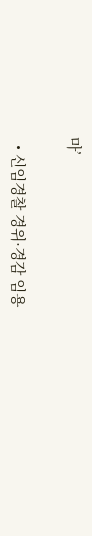마’

  • 신임경찰 경위·경감 임용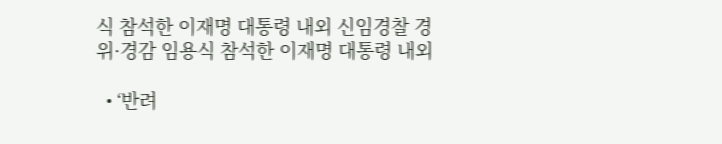식 참석한 이재명 대통령 내외 신임경찰 경위·경감 임용식 참석한 이재명 대통령 내외

  • ‘반려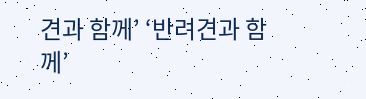견과 함께’ ‘반려견과 함께’